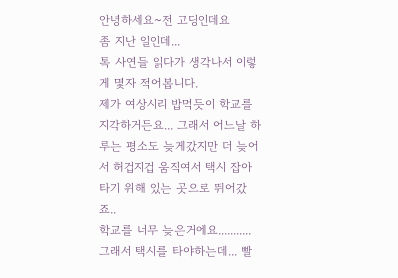안녕하세요~전 고딩인데요
좀 지난 일인데...
톡 사연들 읽다가 생각나서 이렇게 몇자 적어봅니다.
제가 여상시리 밥먹듯이 학교를 지각하거든요... 그래서 어느날 하루는 평소도 늦게갔지만 더 늦어서 허겁지겁 움직여서 택시 잡아타기 위해 있는 곳으로 뛰어갔죠..
학교를 너무 늦은거에요........... 그래서 택시를 타야하는데... 빨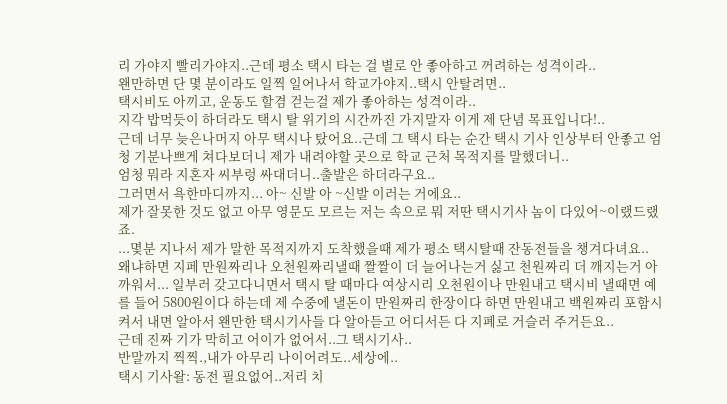리 가야지 빨리가야지..근데 평소 택시 타는 걸 별로 안 좋아하고 꺼려하는 성격이라..
왠만하면 단 몇 분이라도 일찍 일어나서 학교가야지..택시 안탈려면..
택시비도 아끼고, 운동도 할겸 걷는걸 제가 좋아하는 성격이라..
지각 밥먹듯이 하더라도 택시 탈 위기의 시간까진 가지말자 이게 제 단념 목표입니다!..
근데 너무 늦은나머지 아무 택시나 탔어요..근데 그 택시 타는 순간 택시 기사 인상부터 안좋고 엄청 기분나쁘게 쳐다보더니 제가 내려야할 곳으로 학교 근처 목적지를 말했더니..
엄청 뭐라 지혼자 씨부렁 싸대더니..출발은 하더라구요..
그러면서 욕한마디까지... 아~ 신발 아 ~신발 이러는 거에요..
제가 잘못한 것도 없고 아무 영문도 모르는 저는 속으로 뭐 저딴 택시기사 놈이 다있어~이랬드랬죠.
...몇분 지나서 제가 말한 목적지까지 도착했을때 제가 평소 택시탈때 잔동전들을 챙겨다녀요..
왜냐하면 지페 만원짜리나 오천원짜리낼때 짤짤이 더 늘어나는거 싫고 천원짜리 더 깨지는거 아까워서... 일부러 갖고다니면서 택시 탈 때마다 여상시리 오천원이나 만원내고 택시비 낼때면 예를 들어 5800원이다 하는데 제 수중에 낼돈이 만원짜리 한장이다 하면 만원내고 백원짜리 포함시켜서 내면 알아서 왠만한 택시기사들 다 알아듣고 어디서든 다 지폐로 거슬러 주거든요..
근데 진짜 기가 막히고 어이가 없어서..그 택시기사..
반말까지 찍찍.,내가 아무리 나이어려도..세상에..
택시 기사왈: 동전 필요없어..저리 치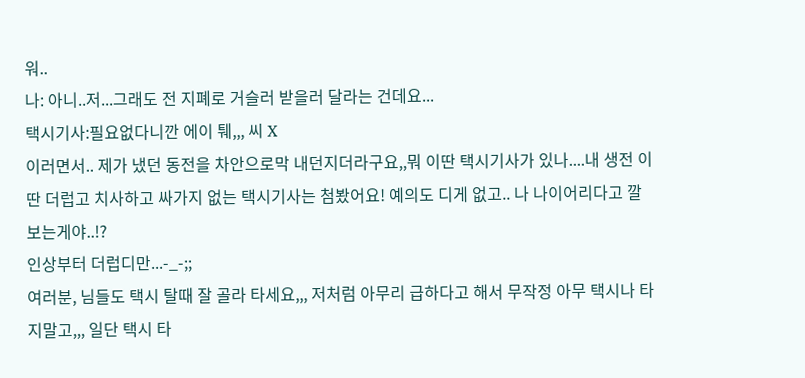워..
나: 아니..저...그래도 전 지폐로 거슬러 받을러 달라는 건데요...
택시기사:필요없다니깐 에이 퉤,,, 씨 X
이러면서.. 제가 냈던 동전을 차안으로막 내던지더라구요,,뭐 이딴 택시기사가 있나....내 생전 이딴 더럽고 치사하고 싸가지 없는 택시기사는 첨봤어요! 예의도 디게 없고.. 나 나이어리다고 깔보는게야..!?
인상부터 더럽디만...-_-;;
여러분, 님들도 택시 탈때 잘 골라 타세요,,, 저처럼 아무리 급하다고 해서 무작정 아무 택시나 타지말고,,, 일단 택시 타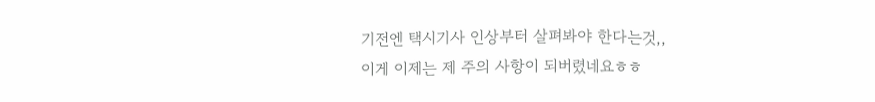기전엔 택시기사 인상부터 살펴봐야 한다는것,,
이게 이제는 제 주의 사항이 되버렸네요ㅎㅎ